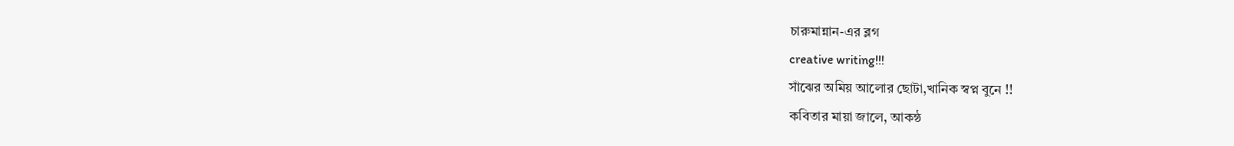চারুমান্নান-এর ব্লগ
creative writing!!!
সাঁঝের অমিয় আলোর ছোটা,খানিক স্বপ্ন বুনে !!
কবিতার মায়া জালে, আকন্ঠ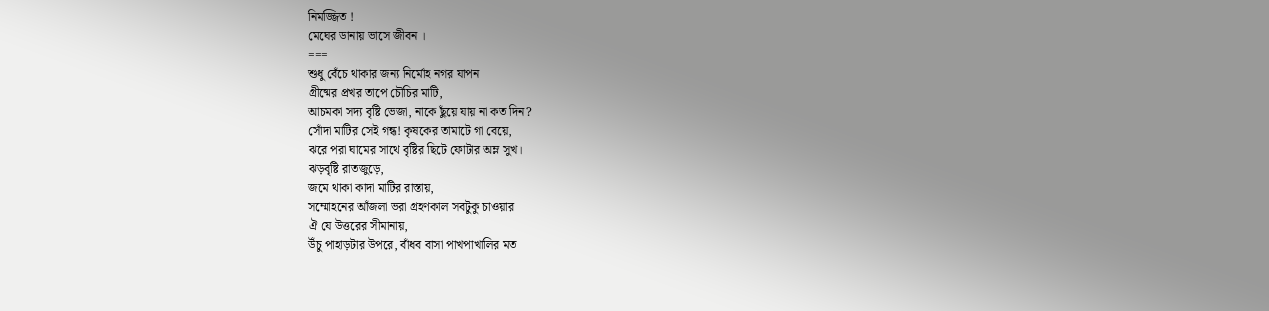নিমজ্জিত !
মেঘের ডানায় ভাসে জীবন ।
===
শুধু বেঁচে থাকার জন্য নির্মোহ নগর যাপন
গ্রীষ্মের প্রখর তাপে চৌচির মাটি,
আচমকা সদ্য বৃষ্টি ভেজা, নাকে ছুঁয়ে যায় না কত দিন?
সোঁদা মাটির সেই গন্ধ! কৃষকের তামাটে গা বেয়ে,
ঝরে পরা ঘামের সাথে বৃষ্টির ছিটে ফোটার অম্ল সুখ।
ঝড়বৃষ্টি রাতজুড়ে,
জমে থাকা কাদা মাটির রাস্তায়,
সম্মোহনের আঁজলা ভরা গ্রহণকাল সবটুকু চাওয়ার
ঐ যে উত্তরের সীমানায়,
উঁচু পাহাড়টার উপরে, বাঁধব বাসা পাখপাখালির মত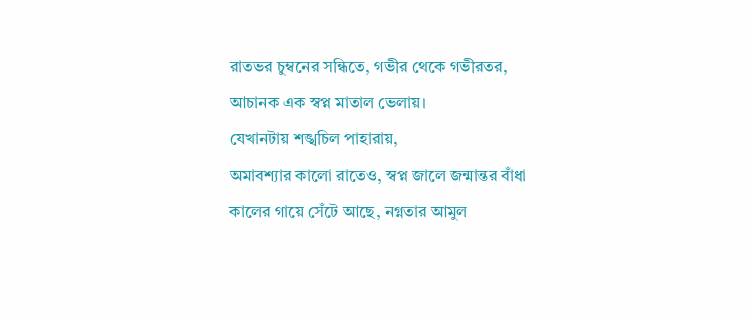রাতভর চুম্বনের সন্ধিতে, গভীর থেকে গভীরতর,
আচানক এক স্বপ্ন মাতাল ভেলায়।
যেখানটায় শঙ্খচিল পাহারায়,
অমাবশ্যার কালো রাতেও, স্বপ্ন জালে জন্মান্তর বাঁধা
কালের গায়ে সেঁটে আছে, নগ্নতার আমুল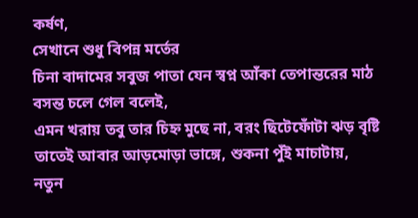কর্ষণ,
সেখানে শুধু বিপন্ন মর্তের
চিনা বাদামের সবুজ পাতা যেন স্বপ্ন আঁকা তেপান্তরের মাঠ
বসন্ত চলে গেল বলেই,
এমন খরায় তবু তার চিহ্ন মুছে না, বরং ছিটেফোঁটা ঝড় বৃষ্টি
তাতেই আবার আড়মোড়া ভাঙ্গে, শুকনা পুঁই মাচাটায়,
নতুন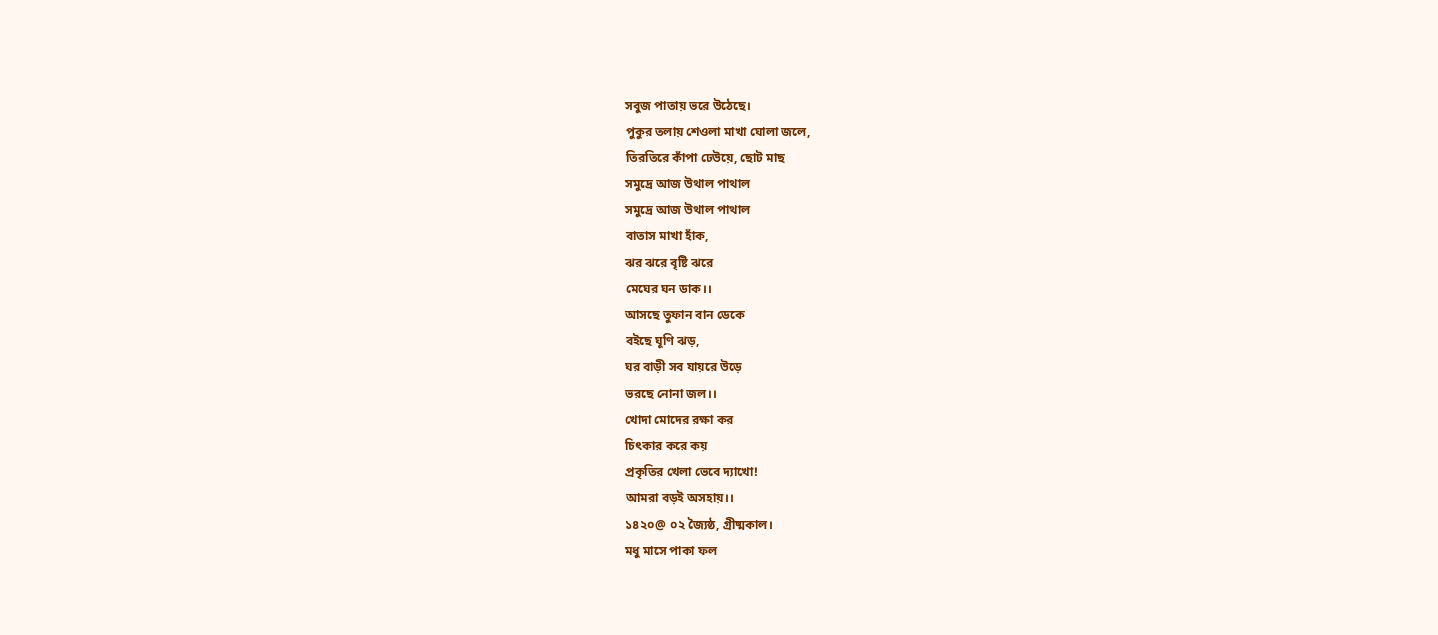সবুজ পাতায় ভরে উঠেছে।
পুকুর তলায় শেওলা মাখা ঘোলা জলে,
তিরতিরে কাঁপা ঢেউয়ে, ছোট মাছ
সমুদ্রে আজ উথাল পাথাল
সমুদ্রে আজ উথাল পাথাল
বাতাস মাখা হাঁক,
ঝর ঝরে বৃষ্টি ঝরে
মেঘের ঘন ডাক।।
আসছে তুফান বান ডেকে
বইছে ঘূণি ঝড়,
ঘর বাড়ী সব যায়রে উড়ে
ভরছে নোনা জল।।
খোদা মোদের রক্ষা কর
চিৎকার করে কয়
প্রকৃতির খেলা ভেবে দ্যাখো!
আমরা বড়ই অসহায়।।
১৪২০@ ০২ জ্যৈষ্ঠ, গ্রীষ্মকাল।
মধু মাসে পাকা ফল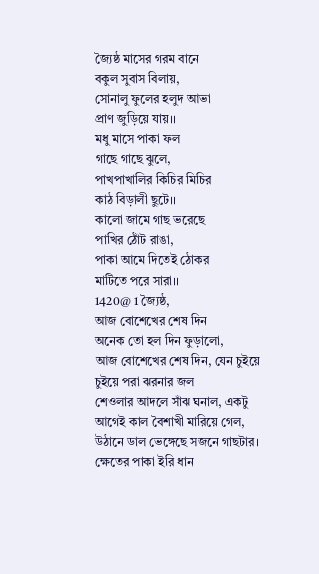জ্যৈষ্ঠ মাসের গরম বানে
বকুল সুবাস বিলায়,
সোনালু ফুলের হলুদ আভা
প্রাণ জুড়িয়ে যায়।।
মধু মাসে পাকা ফল
গাছে গাছে ঝুলে,
পাখপাখালির কিচির মিচির
কাঠ বিড়ালী ছুটে।।
কালো জামে গাছ ভরেছে
পাখির ঠোঁট রাঙা,
পাকা আমে দিতেই ঠোকর
মাটিতে পরে সারা।।
1420@ 1 জ্যৈষ্ঠ,
আজ বোশেখের শেষ দিন
অনেক তো হল দিন ফুড়ালো,
আজ বোশেখের শেষ দিন, যেন চুইয়ে চুইয়ে পরা ঝরনার জল
শেওলার আদলে সাঁঝ ঘনাল, একটু আগেই কাল বৈশাখী মারিয়ে গেল,
উঠানে ডাল ভেঙ্গেছে সজনে গাছটার।
ক্ষেতের পাকা ইরি ধান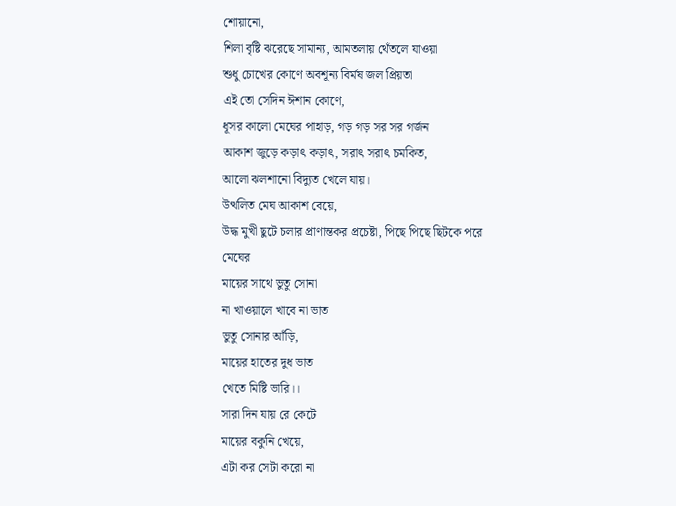শোয়ানো,
শিলা বৃষ্টি ঝরেছে সামান্য, আমতলায় থেঁতলে যাওয়া
শুধু চোখের কোণে অবশূন্য বির্মষ জল প্রিয়তা
এই তো সেদিন ঈশান কোণে,
ধূসর কালো মেঘের পাহাড়, গড় গড় সর সর গর্জন
আকাশ জুড়ে কড়াৎ কড়াৎ, সরাৎ সরাৎ চমকিত,
আলো ঝলশানো বিদ্যুত খেলে যায়।
উত্থলিত মেঘ আকাশ বেয়ে,
উদ্ধ মুখী ছুটে চলার প্রাণান্তকর প্রচেষ্টা, পিছে পিছে ছিটকে পরে
মেঘের
মায়ের সাথে ভুতু সোনা
না খাওয়ালে খাবে না ভাত
ভুতু সোনার আঁড়ি,
মায়ের হাতের দুধ ভাত
খেতে মিষ্টি ভারি।।
সারা দিন যায় রে কেটে
মায়ের বকুনি খেয়ে,
এটা কর সেটা করো না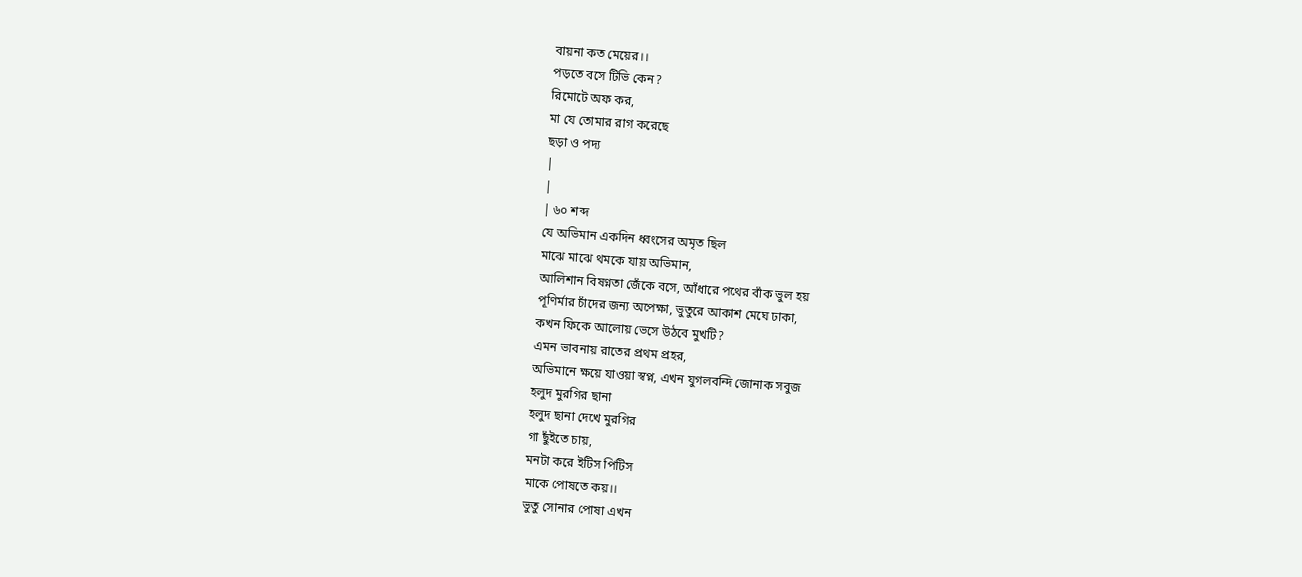বায়না কত মেয়ের।।
পড়তে বসে টিভি কেন?
রিমোটে অফ কর,
মা যে তোমার রাগ করেছে
ছড়া ও পদ্য
|
|
| ৬০ শব্দ
যে অভিমান একদিন ধ্বংসের অমৃত ছিল
মাঝে মাঝে থমকে যায় অভিমান,
আলিশান বিষণ্নতা জেঁকে বসে, আঁধারে পথের বাঁক ভুল হয়
পূণির্মার চাঁদের জন্য অপেক্ষা, ভুতুরে আকাশ মেঘে ঢাকা,
কখন ফিকে আলোয় ভেসে উঠবে মুখটি?
এমন ভাবনায় রাতের প্রথম প্রহর,
অভিমানে ক্ষয়ে যাওয়া স্বপ্ন, এখন যুগলবন্দি জোনাক সবুজ
হলুদ মুরগির ছানা
হলুদ ছানা দেখে মুরগির
গা ছুঁইতে চায়,
মনটা করে ইটিস পিটিস
মাকে পোষতে কয়।।
ভুতু সোনার পোষা এখন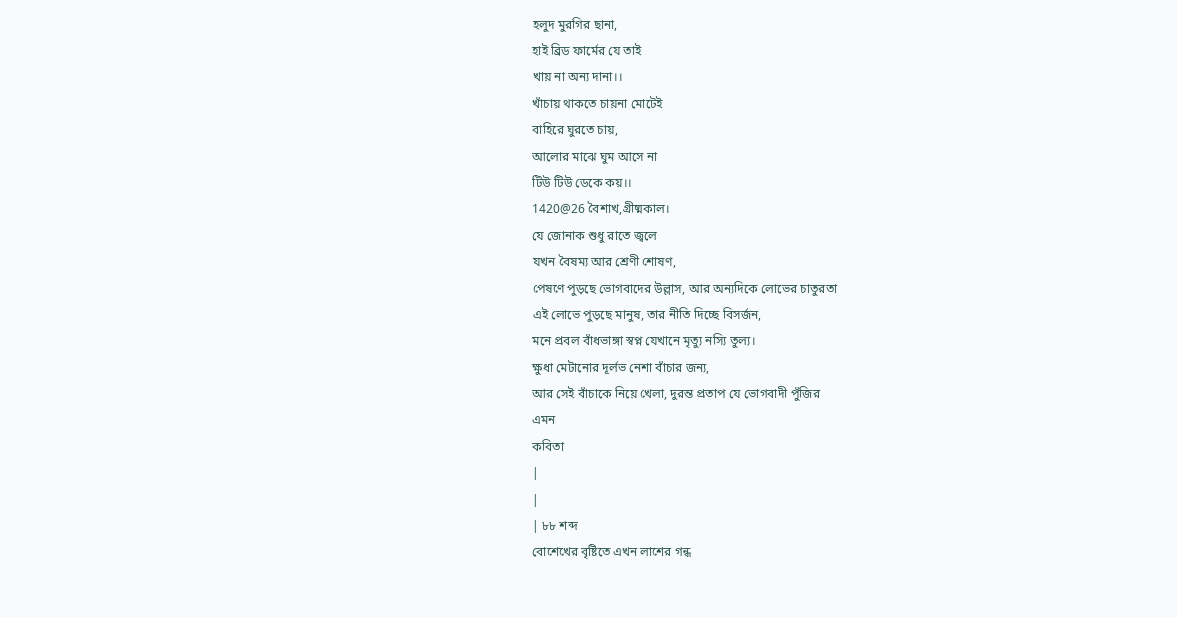হলুদ মুরগির ছানা,
হাই ব্রিড ফার্মের যে তাই
খায় না অন্য দানা।।
খাঁচায় থাকতে চায়না মোটেই
বাহিরে ঘুরতে চায়,
আলোর মাঝে ঘুম আসে না
টিউ টিউ ডেকে কয়।।
1420@26 বৈশাখ,গ্রীষ্মকাল।
যে জোনাক শুধু রাতে জ্বলে
যখন বৈষম্য আর শ্রেণী শোষণ,
পেষণে পুড়ছে ভোগবাদের উল্লাস, আর অন্যদিকে লোভের চাতুরতা
এই লোভে পুড়ছে মানুষ, তার নীতি দিচ্ছে বিসর্জন,
মনে প্রবল বাঁধভাঙ্গা স্বপ্ন যেখানে মৃত্যু নস্যি তুল্য।
ক্ষুধা মেটানোর দূর্লভ নেশা বাঁচার জন্য,
আর সেই বাঁচাকে নিয়ে খেলা, দুরন্ত প্রতাপ যে ভোগবাদী পুঁজির
এমন
কবিতা
|
|
| ৮৮ শব্দ
বোশেখের বৃষ্টিতে এখন লাশের গন্ধ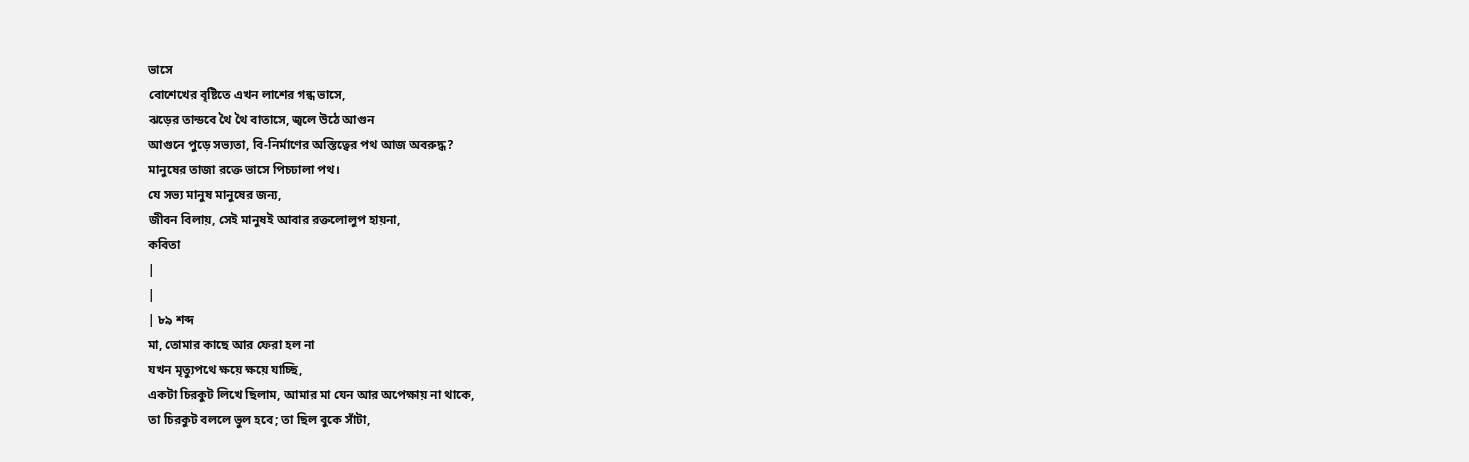ভাসে
বোশেখের বৃষ্টিতে এখন লাশের গন্ধ ভাসে,
ঝড়ের তান্ডবে থৈ থৈ বাতাসে, জ্বলে উঠে আগুন
আগুনে পুড়ে সভ্যতা, বি-নির্মাণের অস্তিত্বের পথ আজ অবরুদ্ধ?
মানুষের তাজা রক্তে ভাসে পিচঢালা পথ।
যে সভ্য মানুষ মানুষের জন্য,
জীবন বিলায়, সেই মানুষই আবার রক্তলোলুপ হায়না,
কবিতা
|
|
| ৮৯ শব্দ
মা, তোমার কাছে আর ফেরা হল না
যখন মৃত্যুপথে ক্ষয়ে ক্ষয়ে যাচ্ছি,
একটা চিরকুট লিখে ছিলাম, আমার মা যেন আর অপেক্ষায় না থাকে,
তা চিরকুট বললে ভুল হবে; তা ছিল বুকে সাঁটা,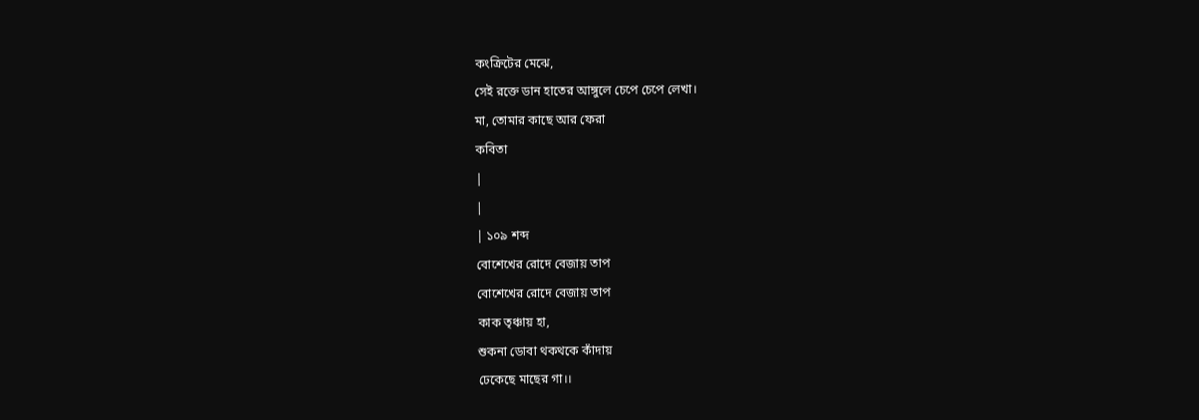কংক্রিটের মেঝে,
সেই রক্তে ডান হাতের আঙ্গুলে চেপে চেপে লেখা।
মা, তোমার কাছে আর ফেরা
কবিতা
|
|
| ১০৯ শব্দ
বোশেখের রোদে বেজায় তাপ
বোশেখের রোদে বেজায় তাপ
কাক তৃঞ্চায় হা,
শুকনা ডোবা থকথকে কাঁদায়
ঢেকেছে মাছের গা।।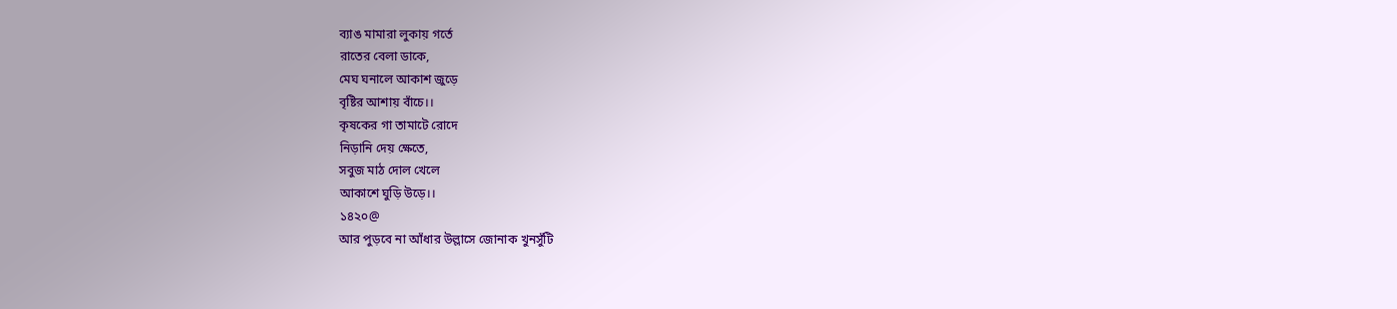ব্যাঙ মামারা লুকায় গর্তে
রাতের বেলা ডাকে,
মেঘ ঘনালে আকাশ জুড়ে
বৃষ্টির আশায় বাঁচে।।
কৃষকের গা তামাটে রোদে
নিড়ানি দেয় ক্ষেতে,
সবুজ মাঠ দোল খেলে
আকাশে ঘুড়ি উড়ে।।
১৪২০@
আর পুড়বে না আঁধার উল্লাসে জোনাক খুনসুঁটি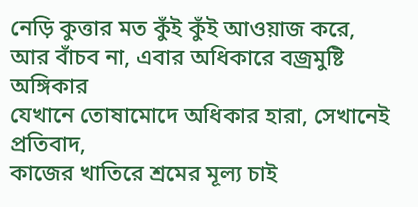নেড়ি কুত্তার মত কুঁই কুঁই আওয়াজ করে,
আর বাঁচব না, এবার অধিকারে বজ্রমুষ্টি অঙ্গিকার
যেখানে তোষামোদে অধিকার হারা, সেখানেই প্রতিবাদ,
কাজের খাতিরে শ্রমের মূল্য চাই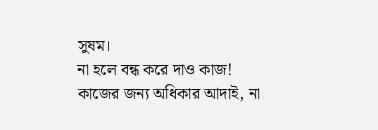সুষম।
না হলে বন্ধ করে দাও কাজ!
কাজের জন্য অধিকার আদাই, না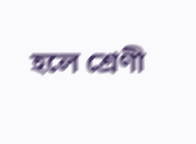হলে শ্রেণী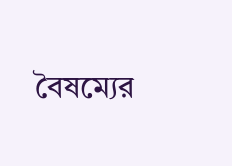বৈষম্যের